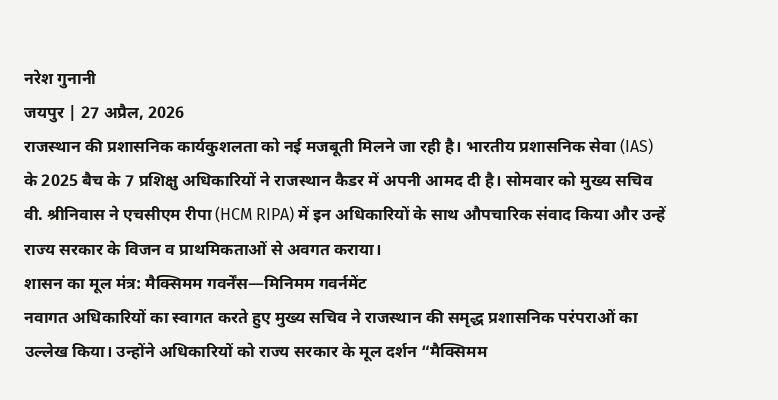नरेश गुनानी
जयपुर | 27 अप्रैल, 2026
राजस्थान की प्रशासनिक कार्यकुशलता को नई मजबूती मिलने जा रही है। भारतीय प्रशासनिक सेवा (IAS) के 2025 बैच के 7 प्रशिक्षु अधिकारियों ने राजस्थान कैडर में अपनी आमद दी है। सोमवार को मुख्य सचिव वी. श्रीनिवास ने एचसीएम रीपा (HCM RIPA) में इन अधिकारियों के साथ औपचारिक संवाद किया और उन्हें राज्य सरकार के विजन व प्राथमिकताओं से अवगत कराया।
शासन का मूल मंत्र: मैक्सिमम गवर्नेंस—मिनिमम गवर्नमेंट
नवागत अधिकारियों का स्वागत करते हुए मुख्य सचिव ने राजस्थान की समृद्ध प्रशासनिक परंपराओं का उल्लेख किया। उन्होंने अधिकारियों को राज्य सरकार के मूल दर्शन “मैक्सिमम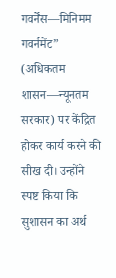गवर्नेंस—मिनिमम गवर्नमेंट” (अधिकतम शासन—न्यूनतम सरकार) पर केंद्रित होकर कार्य करने की सीख दी। उन्होंने स्पष्ट किया कि सुशासन का अर्थ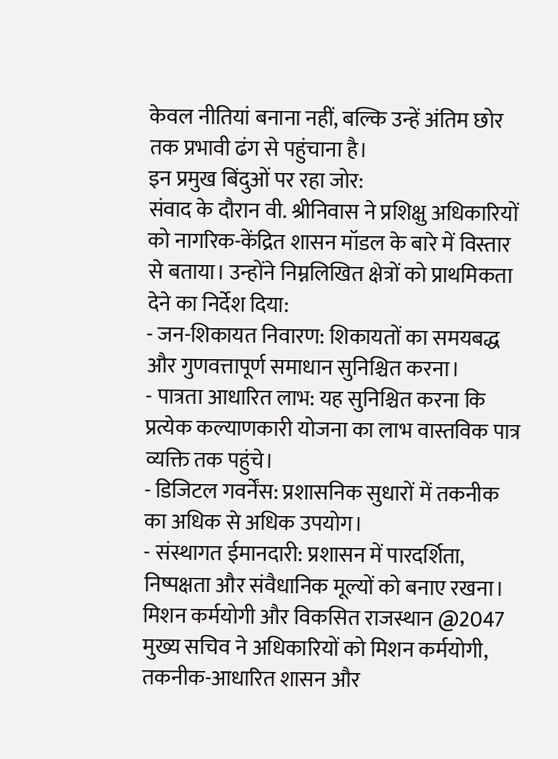केवल नीतियां बनाना नहीं, बल्कि उन्हें अंतिम छोर तक प्रभावी ढंग से पहुंचाना है।
इन प्रमुख बिंदुओं पर रहा जोर:
संवाद के दौरान वी. श्रीनिवास ने प्रशिक्षु अधिकारियों को नागरिक-केंद्रित शासन मॉडल के बारे में विस्तार से बताया। उन्होंने निम्नलिखित क्षेत्रों को प्राथमिकता देने का निर्देश दिया:
- जन-शिकायत निवारण: शिकायतों का समयबद्ध और गुणवत्तापूर्ण समाधान सुनिश्चित करना।
- पात्रता आधारित लाभ: यह सुनिश्चित करना कि प्रत्येक कल्याणकारी योजना का लाभ वास्तविक पात्र व्यक्ति तक पहुंचे।
- डिजिटल गवर्नेंस: प्रशासनिक सुधारों में तकनीक का अधिक से अधिक उपयोग।
- संस्थागत ईमानदारी: प्रशासन में पारदर्शिता, निष्पक्षता और संवैधानिक मूल्यों को बनाए रखना।
मिशन कर्मयोगी और विकसित राजस्थान @2047
मुख्य सचिव ने अधिकारियों को मिशन कर्मयोगी, तकनीक-आधारित शासन और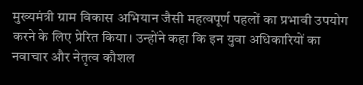मुख्यमंत्री ग्राम विकास अभियान जैसी महत्वपूर्ण पहलों का प्रभावी उपयोग करने के लिए प्रेरित किया। उन्होंने कहा कि इन युवा अधिकारियों का नवाचार और नेतृत्व कौशल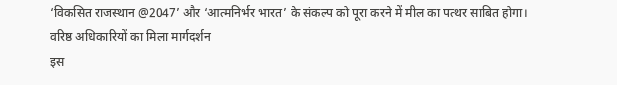‘विकसित राजस्थान @2047’ और ‘आत्मनिर्भर भारत’ के संकल्प को पूरा करने में मील का पत्थर साबित होगा।
वरिष्ठ अधिकारियों का मिला मार्गदर्शन
इस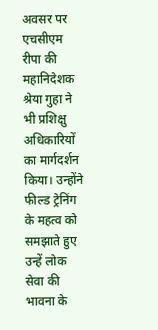अवसर पर एचसीएम रीपा की महानिदेशक श्रेया गुहा ने भी प्रशिक्षु अधिकारियों का मार्गदर्शन किया। उन्होंने फील्ड ट्रेनिंग के महत्व को समझाते हुए उन्हें लोक सेवा की भावना के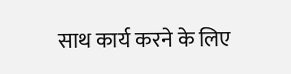साथ कार्य करने के लिए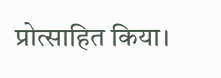प्रोत्साहित किया।